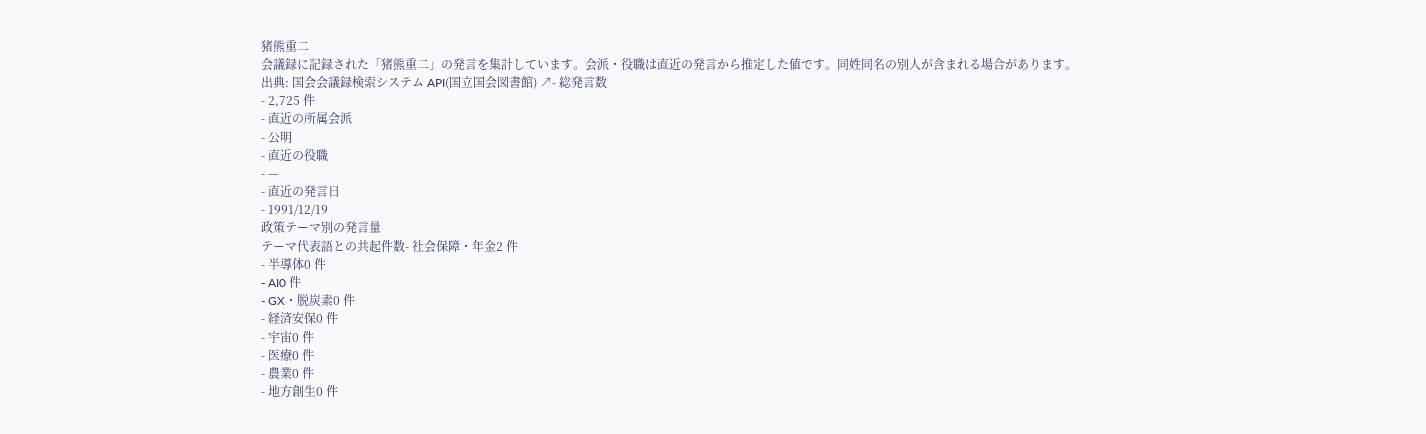猪熊重二
会議録に記録された「猪熊重二」の発言を集計しています。会派・役職は直近の発言から推定した値です。同姓同名の別人が含まれる場合があります。
出典: 国会会議録検索システム API(国立国会図書館) ↗- 総発言数
- 2,725 件
- 直近の所属会派
- 公明
- 直近の役職
- —
- 直近の発言日
- 1991/12/19
政策テーマ別の発言量
テーマ代表語との共起件数- 社会保障・年金2 件
- 半導体0 件
- AI0 件
- GX・脱炭素0 件
- 経済安保0 件
- 宇宙0 件
- 医療0 件
- 農業0 件
- 地方創生0 件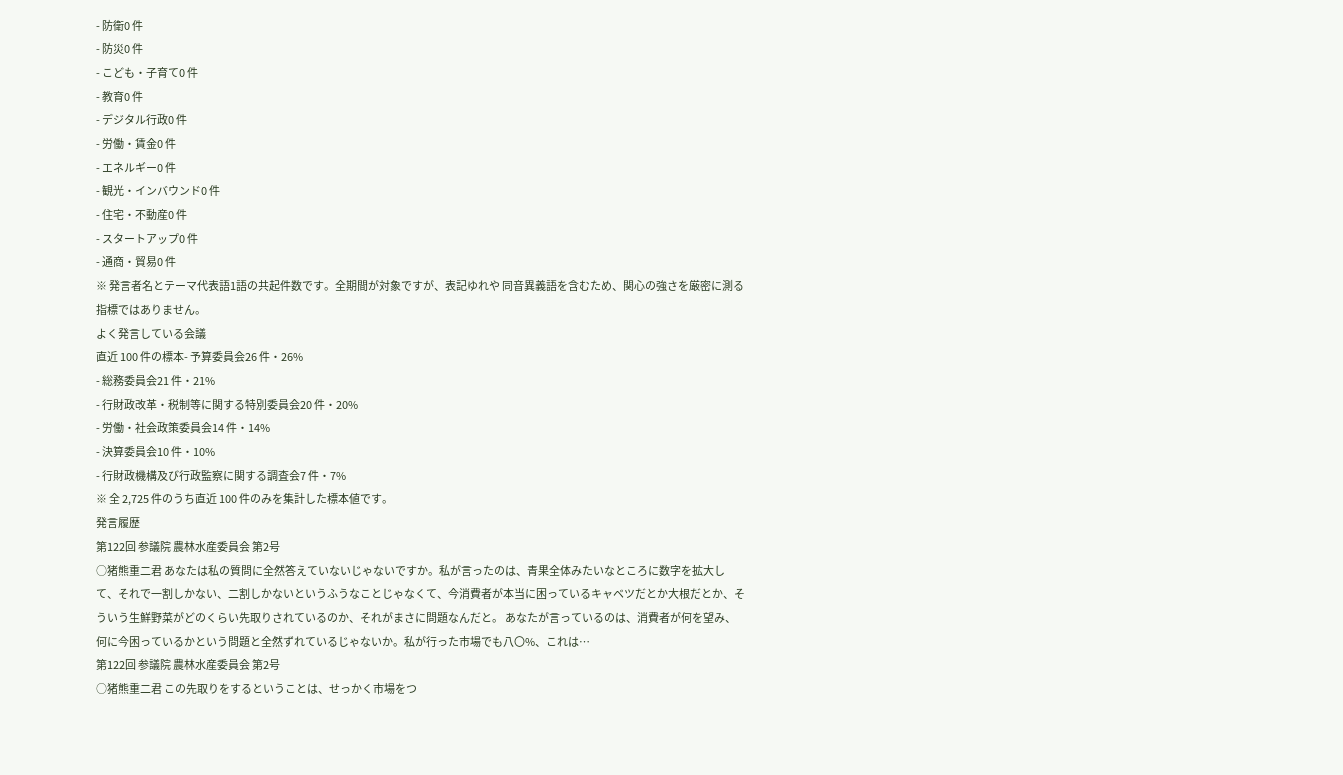- 防衛0 件
- 防災0 件
- こども・子育て0 件
- 教育0 件
- デジタル行政0 件
- 労働・賃金0 件
- エネルギー0 件
- 観光・インバウンド0 件
- 住宅・不動産0 件
- スタートアップ0 件
- 通商・貿易0 件
※ 発言者名とテーマ代表語1語の共起件数です。全期間が対象ですが、表記ゆれや 同音異義語を含むため、関心の強さを厳密に測る指標ではありません。
よく発言している会議
直近 100 件の標本- 予算委員会26 件・26%
- 総務委員会21 件・21%
- 行財政改革・税制等に関する特別委員会20 件・20%
- 労働・社会政策委員会14 件・14%
- 決算委員会10 件・10%
- 行財政機構及び行政監察に関する調査会7 件・7%
※ 全 2,725 件のうち直近 100 件のみを集計した標本値です。
発言履歴
第122回 参議院 農林水産委員会 第2号
○猪熊重二君 あなたは私の質問に全然答えていないじゃないですか。私が言ったのは、青果全体みたいなところに数字を拡大して、それで一割しかない、二割しかないというふうなことじゃなくて、今消費者が本当に困っているキャベツだとか大根だとか、そういう生鮮野菜がどのくらい先取りされているのか、それがまさに問題なんだと。 あなたが言っているのは、消費者が何を望み、何に今困っているかという問題と全然ずれているじゃないか。私が行った市場でも八〇%、これは…
第122回 参議院 農林水産委員会 第2号
○猪熊重二君 この先取りをするということは、せっかく市場をつ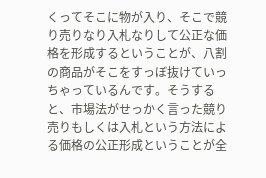くってそこに物が入り、そこで競り売りなり入札なりして公正な価格を形成するということが、八割の商品がそこをすっぼ抜けていっちゃっているんです。そうすると、市場法がせっかく言った競り売りもしくは入札という方法による価格の公正形成ということが全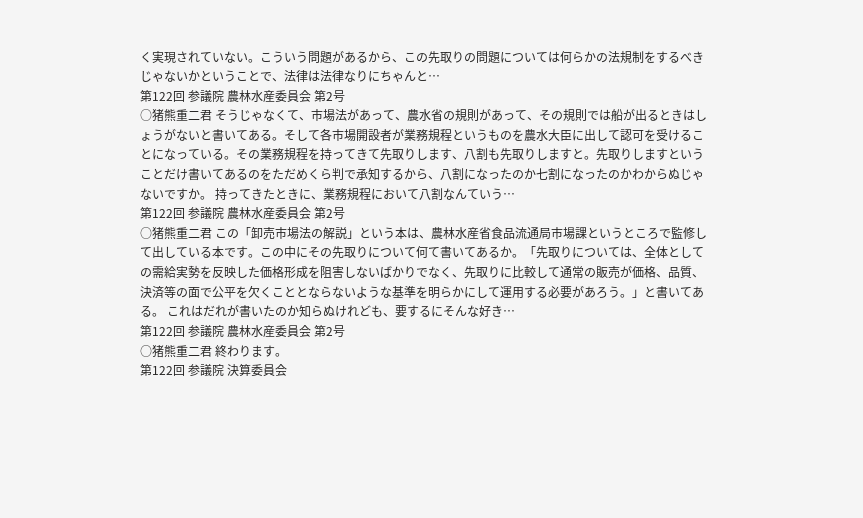く実現されていない。こういう問題があるから、この先取りの問題については何らかの法規制をするべきじゃないかということで、法律は法律なりにちゃんと…
第122回 参議院 農林水産委員会 第2号
○猪熊重二君 そうじゃなくて、市場法があって、農水省の規則があって、その規則では船が出るときはしょうがないと書いてある。そして各市場開設者が業務規程というものを農水大臣に出して認可を受けることになっている。その業務規程を持ってきて先取りします、八割も先取りしますと。先取りしますということだけ書いてあるのをただめくら判で承知するから、八割になったのか七割になったのかわからぬじゃないですか。 持ってきたときに、業務規程において八割なんていう…
第122回 参議院 農林水産委員会 第2号
○猪熊重二君 この「卸売市場法の解説」という本は、農林水産省食品流通局市場課というところで監修して出している本です。この中にその先取りについて何て書いてあるか。「先取りについては、全体としての需給実勢を反映した価格形成を阻害しないばかりでなく、先取りに比較して通常の販売が価格、品質、決済等の面で公平を欠くこととならないような基準を明らかにして運用する必要があろう。」と書いてある。 これはだれが書いたのか知らぬけれども、要するにそんな好き…
第122回 参議院 農林水産委員会 第2号
○猪熊重二君 終わります。
第122回 参議院 決算委員会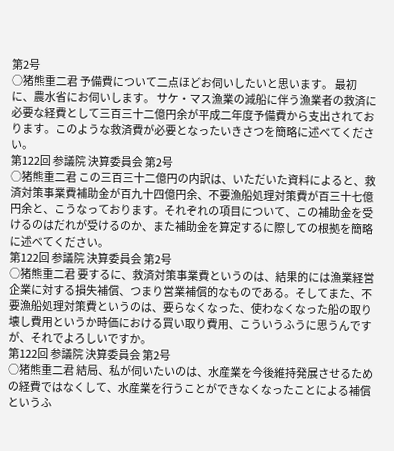第2号
○猪熊重二君 予備費について二点ほどお伺いしたいと思います。 最初に、農水省にお伺いします。 サケ・マス漁業の減船に伴う漁業者の救済に必要な経費として三百三十二億円余が平成二年度予備費から支出されております。このような救済費が必要となったいきさつを簡略に述べてください。
第122回 参議院 決算委員会 第2号
○猪熊重二君 この三百三十二億円の内訳は、いただいた資料によると、救済対策事業費補助金が百九十四億円余、不要漁船処理対策費が百三十七億円余と、こうなっております。それぞれの項目について、この補助金を受けるのはだれが受けるのか、また補助金を算定するに際しての根拠を簡略に述べてください。
第122回 参議院 決算委員会 第2号
○猪熊重二君 要するに、救済対策事業費というのは、結果的には漁業経営企業に対する損失補償、つまり営業補償的なものである。そしてまた、不要漁船処理対策費というのは、要らなくなった、使わなくなった船の取り壊し費用というか時価における買い取り費用、こういうふうに思うんですが、それでよろしいですか。
第122回 参議院 決算委員会 第2号
○猪熊重二君 結局、私が伺いたいのは、水産業を今後維持発展させるための経費ではなくして、水産業を行うことができなくなったことによる補償というふ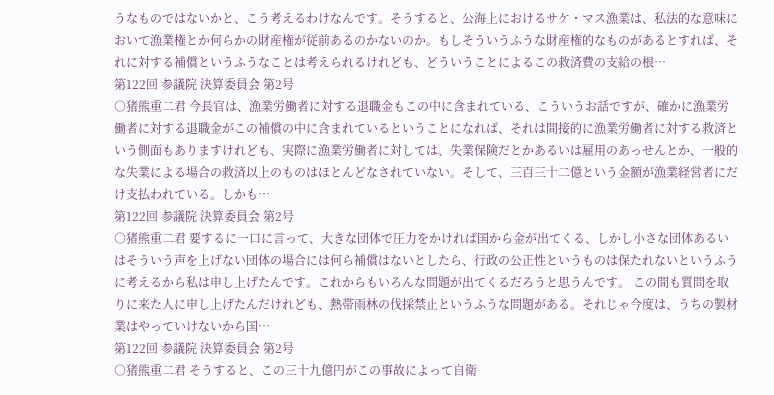うなものではないかと、こう考えるわけなんです。そうすると、公海上におけるサケ・マス漁業は、私法的な意味において漁業権とか何らかの財産権が従前あるのかないのか。もしそういうふうな財産権的なものがあるとすれば、それに対する補償というふうなことは考えられるけれども、どういうことによるこの救済費の支給の根…
第122回 参議院 決算委員会 第2号
○猪熊重二君 今長官は、漁業労働者に対する退職金もこの中に含まれている、こういうお話ですが、確かに漁業労働者に対する退職金がこの補償の中に含まれているということになれば、それは間接的に漁業労働者に対する救済という側面もありますけれども、実際に漁業労働者に対しては、失業保険だとかあるいは雇用のあっせんとか、一般的な失業による場合の救済以上のものはほとんどなされていない。そして、三百三十二億という金額が漁業経営者にだけ支払われている。しかも…
第122回 参議院 決算委員会 第2号
○猪熊重二君 要するに一口に言って、大きな団体で圧力をかければ国から金が出てくる、しかし小さな団体あるいはそういう声を上げない団体の場合には何ら補償はないとしたら、行政の公正性というものは保たれないというふうに考えるから私は申し上げたんです。これからもいろんな問題が出てくるだろうと思うんです。 この間も質問を取りに来た人に申し上げたんだけれども、熱帯雨林の伐採禁止というふうな問題がある。それじゃ今度は、うちの製材業はやっていけないから国…
第122回 参議院 決算委員会 第2号
○猪熊重二君 そうすると、この三十九億円がこの事故によって自衛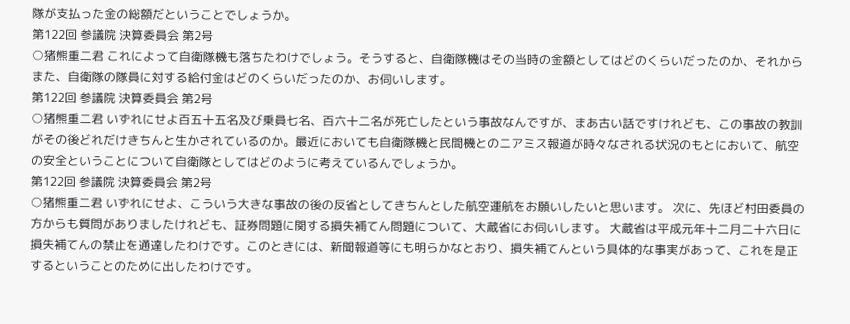隊が支払った金の総額だということでしょうか。
第122回 参議院 決算委員会 第2号
○猪熊重二君 これによって自衛隊機も落ちたわけでしょう。そうすると、自衛隊機はその当時の金額としてはどのくらいだったのか、それからまた、自衛隊の隊員に対する給付金はどのくらいだったのか、お伺いします。
第122回 参議院 決算委員会 第2号
○猪熊重二君 いずれにせよ百五十五名及び乗員七名、百六十二名が死亡したという事故なんですが、まあ古い話ですけれども、この事故の教訓がその後どれだけきちんと生かされているのか。最近においても自衛隊機と民間機とのニアミス報道が時々なされる状況のもとにおいて、航空の安全ということについて自衛隊としてはどのように考えているんでしょうか。
第122回 参議院 決算委員会 第2号
○猪熊重二君 いずれにせよ、こういう大きな事故の後の反省としてきちんとした航空運航をお願いしたいと思います。 次に、先ほど村田委員の方からも質問がありましたけれども、証券問題に関する損失補てん問題について、大蔵省にお伺いします。 大蔵省は平成元年十二月二十六日に損失補てんの禁止を通達したわけです。このときには、新聞報道等にも明らかなとおり、損失補てんという具体的な事実があって、これを是正するということのために出したわけです。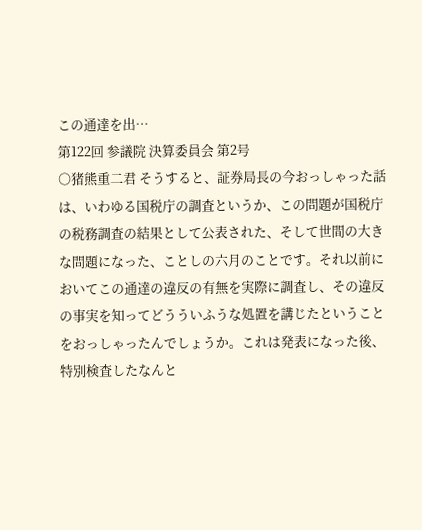この通達を出…
第122回 参議院 決算委員会 第2号
○猪熊重二君 そうすると、証券局長の今おっしゃった話は、いわゆる国税庁の調査というか、この問題が国税庁の税務調査の結果として公表された、そして世間の大きな問題になった、ことしの六月のことです。それ以前においてこの通達の違反の有無を実際に調査し、その違反の事実を知ってどうういふうな処置を講じたということをおっしゃったんでしょうか。これは発表になった後、特別検査したなんと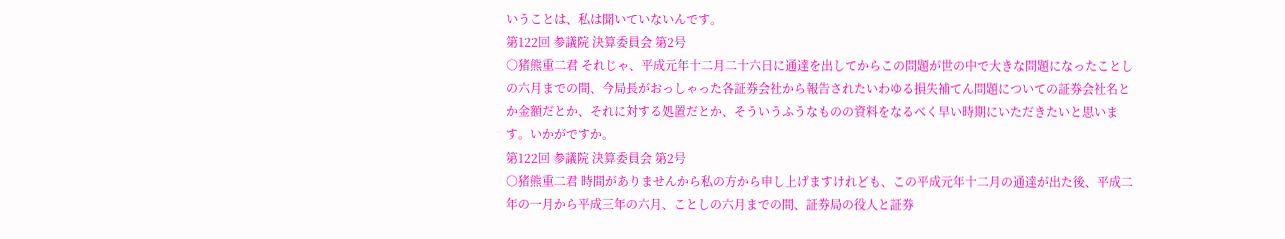いうことは、私は聞いていないんです。
第122回 参議院 決算委員会 第2号
○猪熊重二君 それじゃ、平成元年十二月二十六日に通達を出してからこの問題が世の中で大きな問題になったことしの六月までの間、今局長がおっしゃった各証券会社から報告されたいわゆる損失補てん問題についての証券会社名とか金額だとか、それに対する処置だとか、そういうふうなものの資料をなるべく早い時期にいただきたいと思います。いかがですか。
第122回 参議院 決算委員会 第2号
○猪熊重二君 時間がありませんから私の方から申し上げますけれども、この平成元年十二月の通達が出た後、平成二年の一月から平成三年の六月、ことしの六月までの間、証券局の役人と証券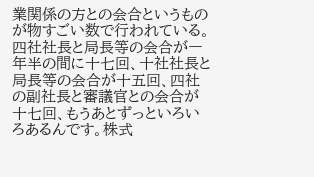業関係の方との会合というものが物すごい数で行われている。四社社長と局長等の会合が一年半の間に十七回、十社社長と局長等の会合が十五回、四社の副社長と審議官との会合が十七回、もうあとずっといろいろあるんです。株式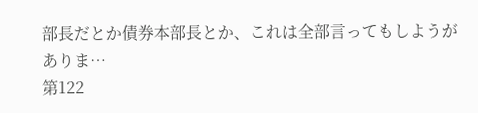部長だとか債券本部長とか、これは全部言ってもしようがありま…
第122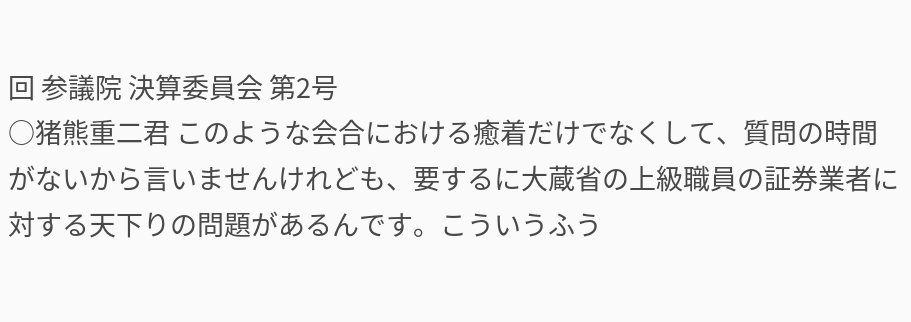回 参議院 決算委員会 第2号
○猪熊重二君 このような会合における癒着だけでなくして、質問の時間がないから言いませんけれども、要するに大蔵省の上級職員の証券業者に対する天下りの問題があるんです。こういうふう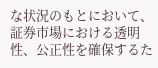な状況のもとにおいて、証券市場における透明性、公正性を確保するた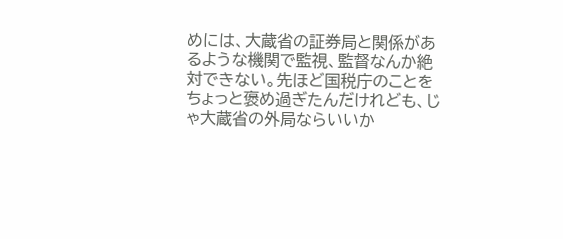めには、大蔵省の証券局と関係があるような機関で監視、監督なんか絶対できない。先ほど国税庁のことをちょっと褒め過ぎたんだけれども、じゃ大蔵省の外局ならいいか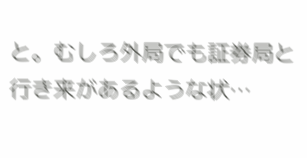と。むしろ外局でも証券局と行き来があるような状…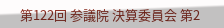第122回 参議院 決算委員会 第2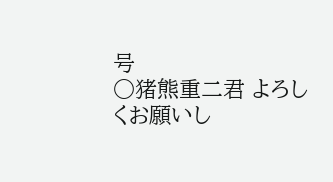号
○猪熊重二君 よろしくお願いし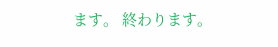ます。 終わります。